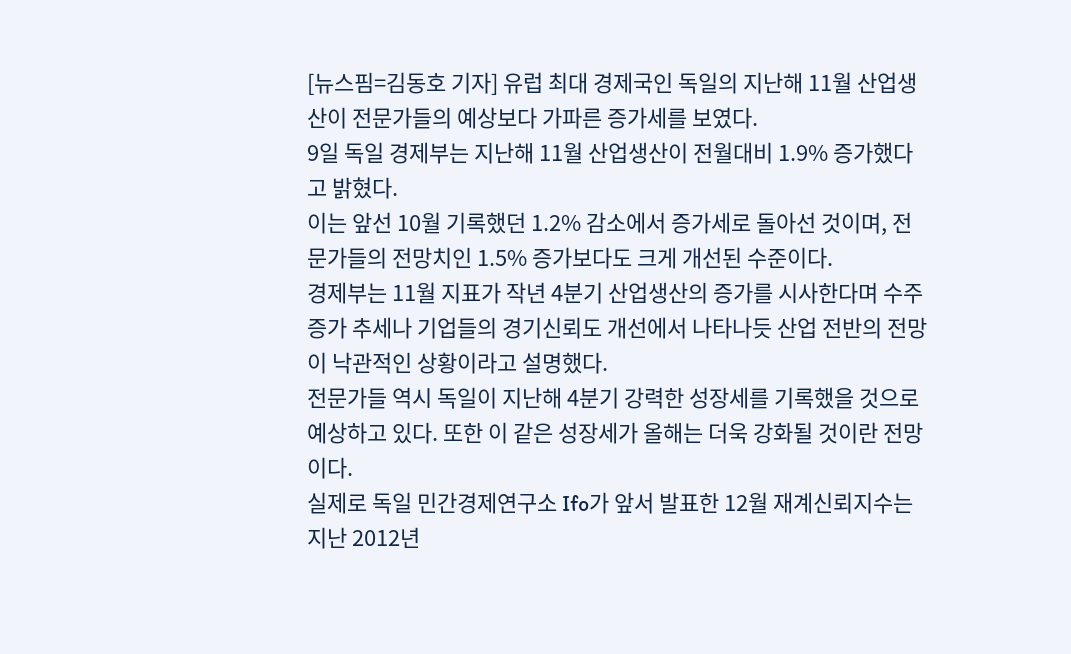[뉴스핌=김동호 기자] 유럽 최대 경제국인 독일의 지난해 11월 산업생산이 전문가들의 예상보다 가파른 증가세를 보였다.
9일 독일 경제부는 지난해 11월 산업생산이 전월대비 1.9% 증가했다고 밝혔다.
이는 앞선 10월 기록했던 1.2% 감소에서 증가세로 돌아선 것이며, 전문가들의 전망치인 1.5% 증가보다도 크게 개선된 수준이다.
경제부는 11월 지표가 작년 4분기 산업생산의 증가를 시사한다며 수주 증가 추세나 기업들의 경기신뢰도 개선에서 나타나듯 산업 전반의 전망이 낙관적인 상황이라고 설명했다.
전문가들 역시 독일이 지난해 4분기 강력한 성장세를 기록했을 것으로 예상하고 있다. 또한 이 같은 성장세가 올해는 더욱 강화될 것이란 전망이다.
실제로 독일 민간경제연구소 Ifo가 앞서 발표한 12월 재계신뢰지수는 지난 2012년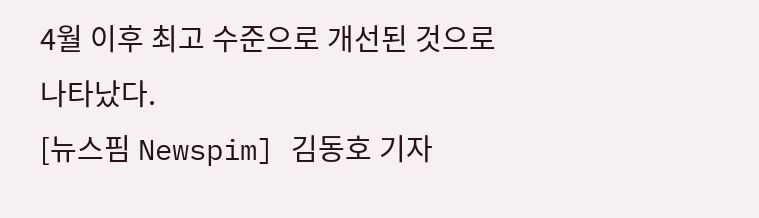4월 이후 최고 수준으로 개선된 것으로 나타났다.
[뉴스핌 Newspim] 김동호 기자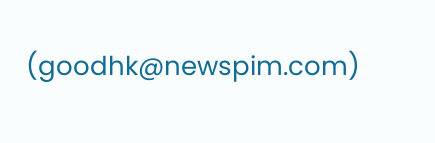(goodhk@newspim.com)